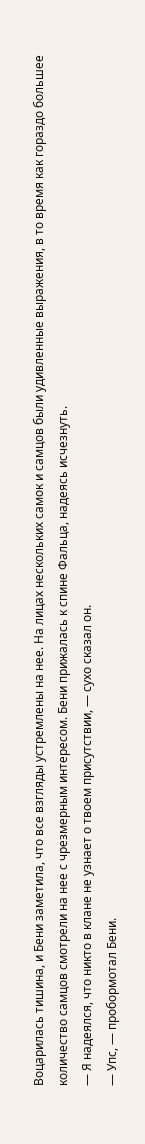Воцарилась тишина, и Бени заметила, что все взгляды устремлены на нее. На лицах нескольких самок и самцов были удивленные выражения, в то время как гораздо большее количество самцов смотрели на нее с чрезмерным интересом. Бени прижалась к спине Фальца, надеясь исчезнуть.
— Я надеялся, что никто в клане не узнает о твоем присутствии, — сухо сказал он.
— Упс, — пробормотал Бени.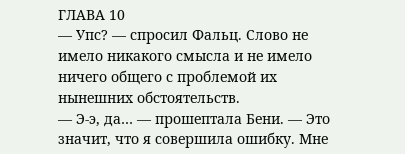ГЛАВА 10
— Упс? — спросил Фальц. Слово не имело никакого смысла и не имело ничего общего с проблемой их нынешних обстоятельств.
— Э-э, да… — прошептала Бени. — Это значит, что я совершила ошибку. Мне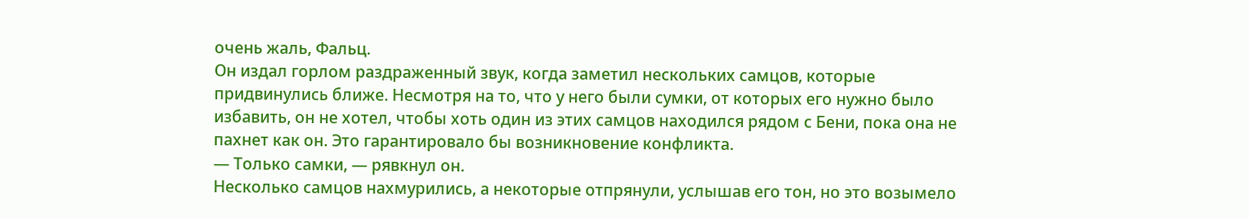очень жаль, Фальц.
Он издал горлом раздраженный звук, когда заметил нескольких самцов, которые придвинулись ближе. Несмотря на то, что у него были сумки, от которых его нужно было избавить, он не хотел, чтобы хоть один из этих самцов находился рядом с Бени, пока она не пахнет как он. Это гарантировало бы возникновение конфликта.
— Только самки, — рявкнул он.
Несколько самцов нахмурились, а некоторые отпрянули, услышав его тон, но это возымело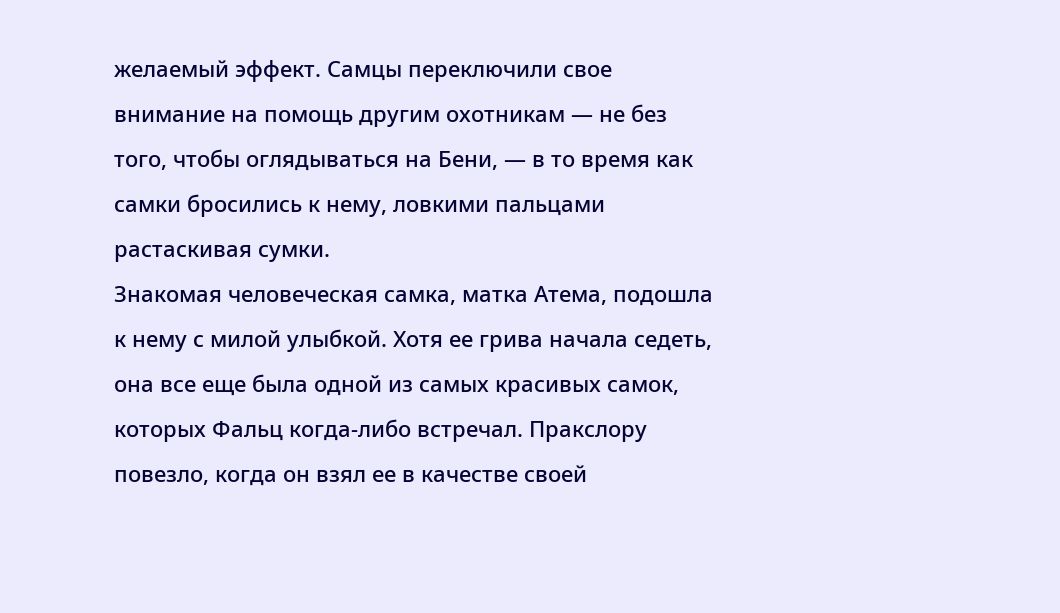желаемый эффект. Самцы переключили свое внимание на помощь другим охотникам — не без того, чтобы оглядываться на Бени, — в то время как самки бросились к нему, ловкими пальцами растаскивая сумки.
Знакомая человеческая самка, матка Атема, подошла к нему с милой улыбкой. Хотя ее грива начала седеть, она все еще была одной из самых красивых самок, которых Фальц когда-либо встречал. Пракслору повезло, когда он взял ее в качестве своей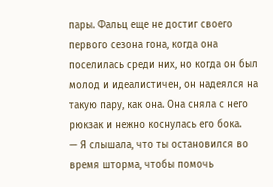пары. Фальц еще не достиг своего первого сезона гона, когда она поселилась среди них, но когда он был молод и идеалистичен, он надеялся на такую пару, как она. Она сняла с него рюкзак и нежно коснулась его бока.
— Я слышала, что ты остановился во время шторма, чтобы помочь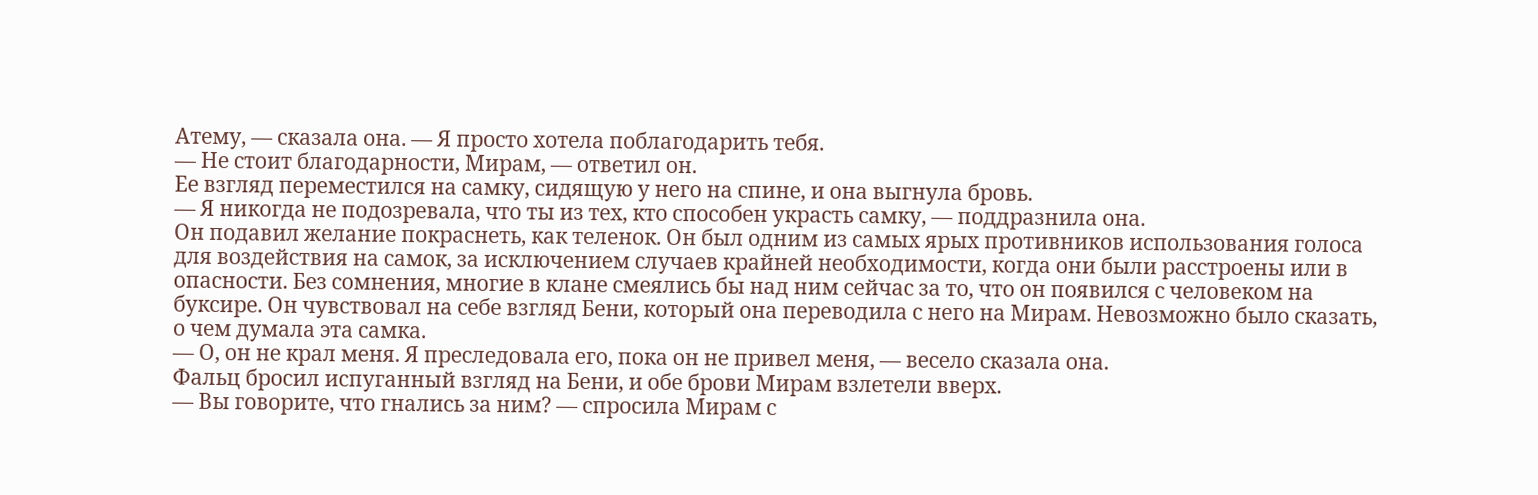Атему, — сказала она. — Я просто хотела поблагодарить тебя.
— Не стоит благодарности, Мирам, — ответил он.
Ее взгляд переместился на самку, сидящую у него на спине, и она выгнула бровь.
— Я никогда не подозревала, что ты из тех, кто способен украсть самку, — поддразнила она.
Он подавил желание покраснеть, как теленок. Он был одним из самых ярых противников использования голоса для воздействия на самок, за исключением случаев крайней необходимости, когда они были расстроены или в опасности. Без сомнения, многие в клане смеялись бы над ним сейчас за то, что он появился с человеком на буксире. Он чувствовал на себе взгляд Бени, который она переводила с него на Мирам. Невозможно было сказать, о чем думала эта самка.
— О, он не крал меня. Я преследовала его, пока он не привел меня, — весело сказала она.
Фальц бросил испуганный взгляд на Бени, и обе брови Мирам взлетели вверх.
— Вы говорите, что гнались за ним? — спросила Мирам с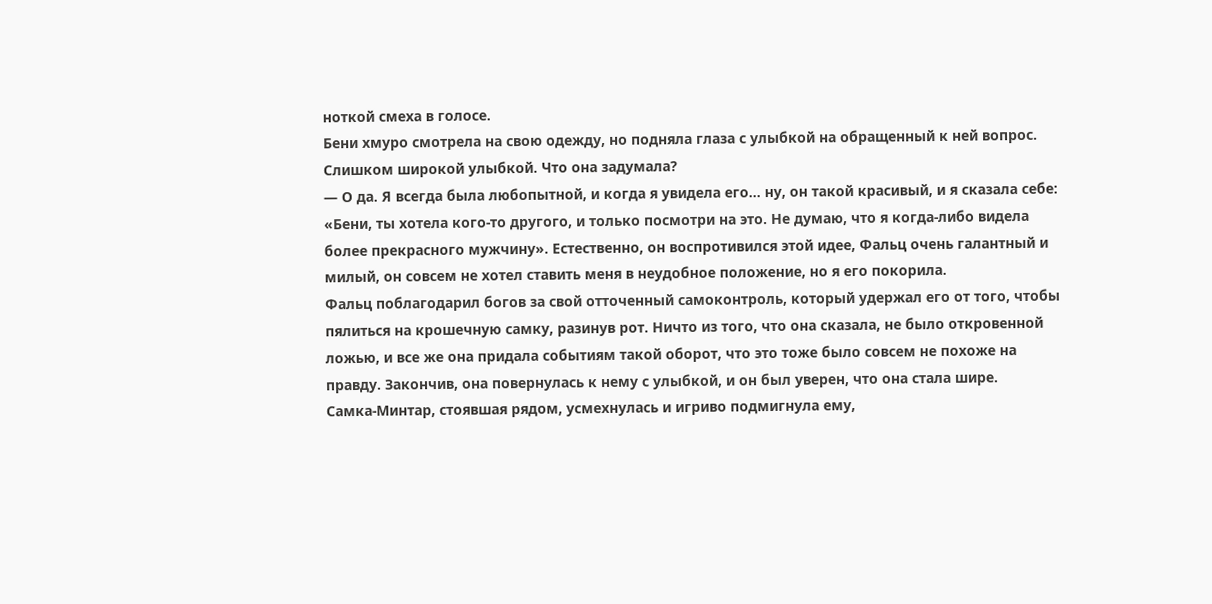ноткой смеха в голосе.
Бени хмуро смотрела на свою одежду, но подняла глаза с улыбкой на обращенный к ней вопрос. Слишком широкой улыбкой. Что она задумала?
— О да. Я всегда была любопытной, и когда я увидела его… ну, он такой красивый, и я сказала себе: «Бени, ты хотела кого-то другого, и только посмотри на это. Не думаю, что я когда-либо видела более прекрасного мужчину». Естественно, он воспротивился этой идее, Фальц очень галантный и милый, он совсем не хотел ставить меня в неудобное положение, но я его покорила.
Фальц поблагодарил богов за свой отточенный самоконтроль, который удержал его от того, чтобы пялиться на крошечную самку, разинув рот. Ничто из того, что она сказала, не было откровенной ложью, и все же она придала событиям такой оборот, что это тоже было совсем не похоже на правду. Закончив, она повернулась к нему с улыбкой, и он был уверен, что она стала шире.
Самка-Минтар, стоявшая рядом, усмехнулась и игриво подмигнула ему,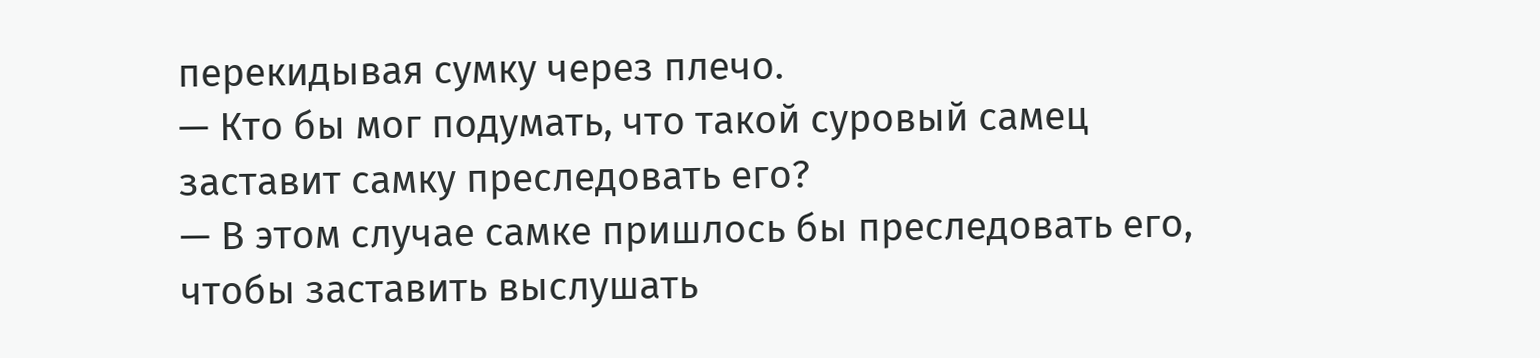перекидывая сумку через плечо.
— Кто бы мог подумать, что такой суровый самец заставит самку преследовать его?
— В этом случае самке пришлось бы преследовать его, чтобы заставить выслушать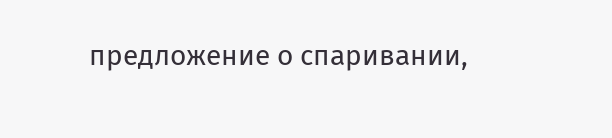предложение о спаривании,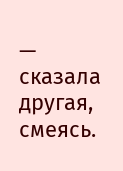— сказала другая, смеясь.